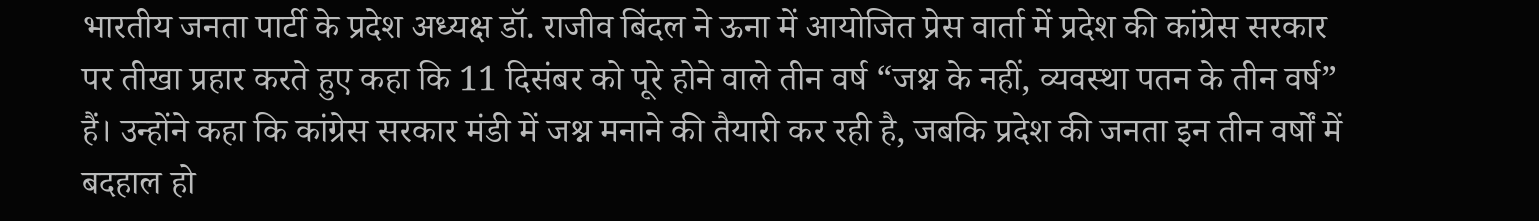भारतीय जनता पार्टी के प्रदेश अध्यक्ष डॉ. राजीव बिंदल ने ऊना में आयोजित प्रेस वार्ता में प्रदेश की कांग्रेस सरकार पर तीखा प्रहार करते हुए कहा कि 11 दिसंबर को पूरे होने वाले तीन वर्ष “जश्न के नहीं, व्यवस्था पतन के तीन वर्ष” हैं। उन्होंने कहा कि कांग्रेस सरकार मंडी में जश्न मनाने की तैयारी कर रही है, जबकि प्रदेश की जनता इन तीन वर्षों में बदहाल हो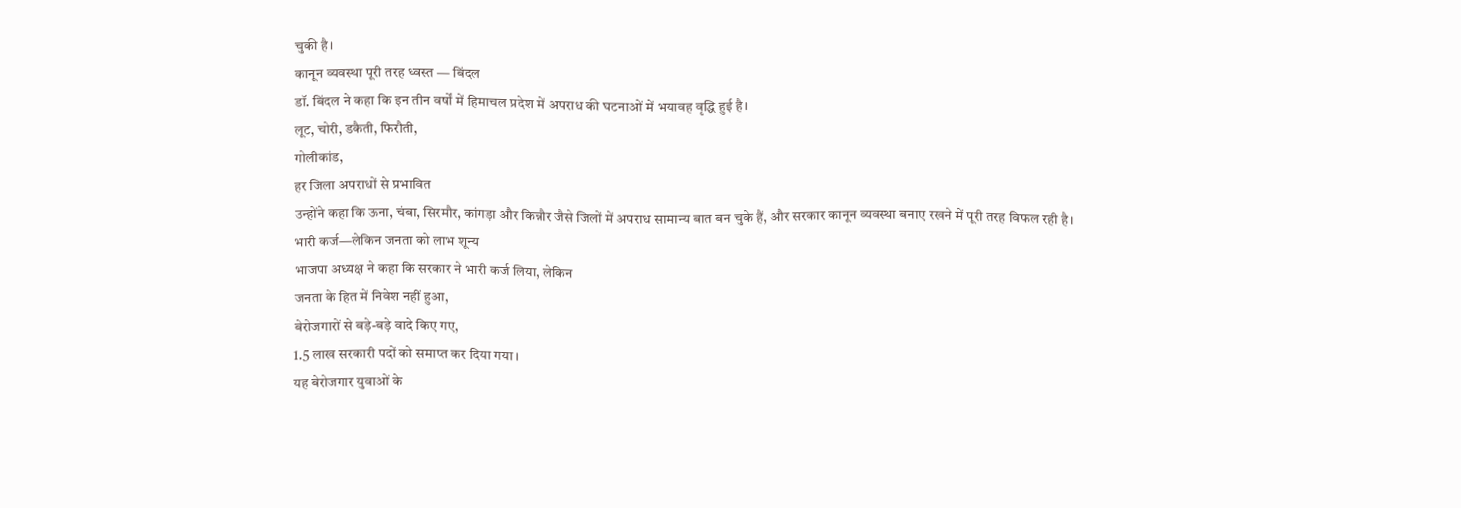चुकी है।
कानून व्यवस्था पूरी तरह ध्वस्त — बिंदल
डॉ. बिंदल ने कहा कि इन तीन वर्षों में हिमाचल प्रदेश में अपराध की घटनाओं में भयावह वृद्धि हुई है।
लूट, चोरी, डकैती, फिरौती,
गोलीकांड,
हर जिला अपराधों से प्रभावित
उन्होंने कहा कि ऊना, चंबा, सिरमौर, कांगड़ा और किन्नौर जैसे जिलों में अपराध सामान्य बात बन चुके हैं, और सरकार कानून व्यवस्था बनाए रखने में पूरी तरह विफल रही है।
भारी कर्ज—लेकिन जनता को लाभ शून्य
भाजपा अध्यक्ष ने कहा कि सरकार ने भारी कर्ज लिया, लेकिन
जनता के हित में निवेश नहीं हुआ,
बेरोजगारों से बड़े-बड़े वादे किए गए,
1.5 लाख सरकारी पदों को समाप्त कर दिया गया।
यह बेरोजगार युवाओं के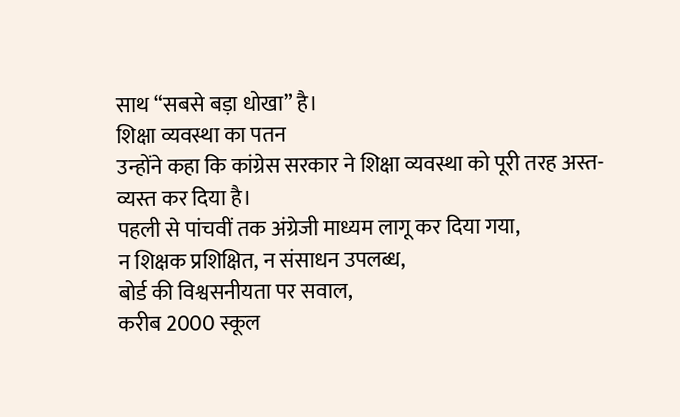साथ “सबसे बड़ा धोखा” है।
शिक्षा व्यवस्था का पतन
उन्होंने कहा कि कांग्रेस सरकार ने शिक्षा व्यवस्था को पूरी तरह अस्त-व्यस्त कर दिया है।
पहली से पांचवीं तक अंग्रेजी माध्यम लागू कर दिया गया,
न शिक्षक प्रशिक्षित, न संसाधन उपलब्ध,
बोर्ड की विश्वसनीयता पर सवाल,
करीब 2000 स्कूल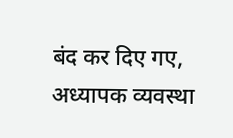बंद कर दिए गए,
अध्यापक व्यवस्था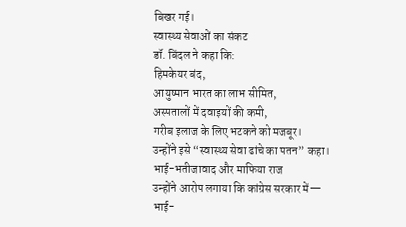बिखर गई।
स्वास्थ्य सेवाओं का संकट
डॉ. बिंदल ने कहा कि:
हिमकेयर बंद,
आयुष्मान भारत का लाभ सीमित,
अस्पतालों में दवाइयों की कमी,
गरीब इलाज के लिए भटकने को मजबूर।
उन्होंने इसे “स्वास्थ्य सेवा ढांचे का पतन” कहा।
भाई-भतीजावाद और माफिया राज
उन्होंने आरोप लगाया कि कांग्रेस सरकार में—
भाई-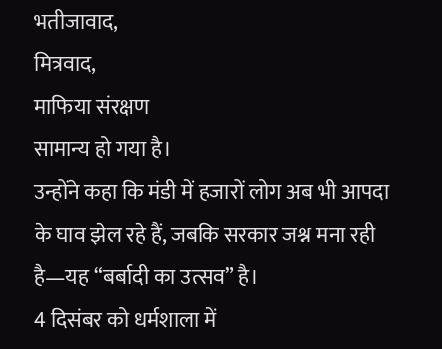भतीजावाद,
मित्रवाद,
माफिया संरक्षण
सामान्य हो गया है।
उन्होंने कहा कि मंडी में हजारों लोग अब भी आपदा के घाव झेल रहे हैं, जबकि सरकार जश्न मना रही है—यह “बर्बादी का उत्सव” है।
4 दिसंबर को धर्मशाला में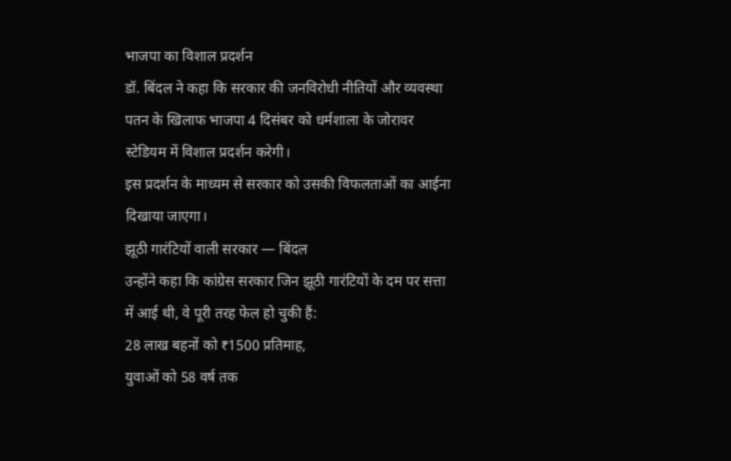भाजपा का विशाल प्रदर्शन
डॉ. बिंदल ने कहा कि सरकार की जनविरोधी नीतियों और व्यवस्था पतन के खिलाफ भाजपा 4 दिसंबर को धर्मशाला के जोरावर स्टेडियम में विशाल प्रदर्शन करेगी।
इस प्रदर्शन के माध्यम से सरकार को उसकी विफलताओं का आईना दिखाया जाएगा।
झूठी गारंटियों वाली सरकार — बिंदल
उन्होंने कहा कि कांग्रेस सरकार जिन झूठी गारंटियों के दम पर सत्ता में आई थी, वे पूरी तरह फेल हो चुकी हैं:
28 लाख बहनों को ₹1500 प्रतिमाह,
युवाओं को 58 वर्ष तक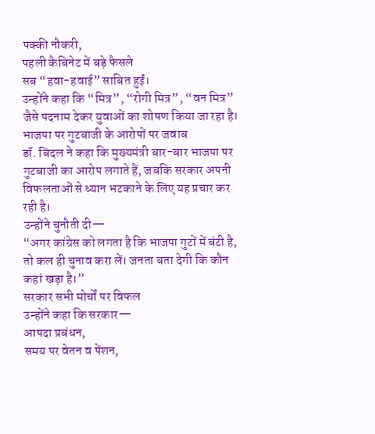पक्की नौकरी,
पहली कैबिनेट में बड़े फैसले
सब “हवा-हवाई” साबित हुईं।
उन्होंने कहा कि “मित्र”, “रोगी मित्र”, “वन मित्र” जैसे पदनाम देकर युवाओं का शोषण किया जा रहा है।
भाजपा पर गुटबाजी के आरोपों पर जवाब
डॉ. बिंदल ने कहा कि मुख्यमंत्री बार-बार भाजपा पर गुटबाजी का आरोप लगाते हैं, जबकि सरकार अपनी विफलताओं से ध्यान भटकाने के लिए यह प्रचार कर रही है।
उन्होंने चुनौती दी—
“अगर कांग्रेस को लगता है कि भाजपा गुटों में बंटी है, तो कल ही चुनाव करा लें। जनता बता देगी कि कौन कहां खड़ा है।”
सरकार सभी मोर्चों पर विफल
उन्होंने कहा कि सरकार—
आपदा प्रबंधन,
समय पर वेतन व पेंशन,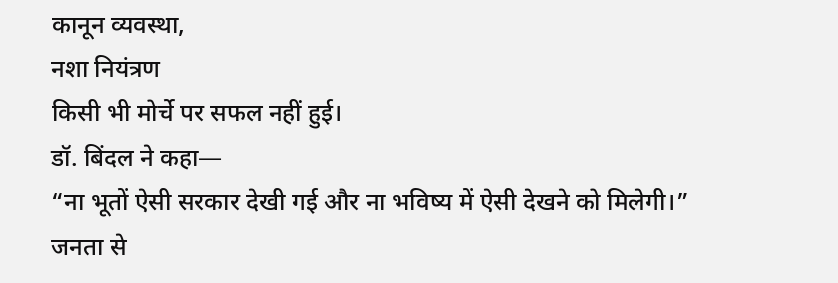कानून व्यवस्था,
नशा नियंत्रण
किसी भी मोर्चे पर सफल नहीं हुई।
डॉ. बिंदल ने कहा—
“ना भूतों ऐसी सरकार देखी गई और ना भविष्य में ऐसी देखने को मिलेगी।”
जनता से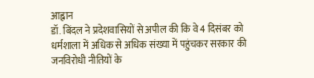आह्वान
डॉ. बिंदल ने प्रदेशवासियों से अपील की कि वे 4 दिसंबर को धर्मशाला में अधिक से अधिक संख्या में पहुंचकर सरकार की जनविरोधी नीतियों के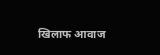खिलाफ आवाज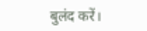बुलंद करें।